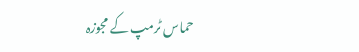حماس ٹرمپ کے مجوزہ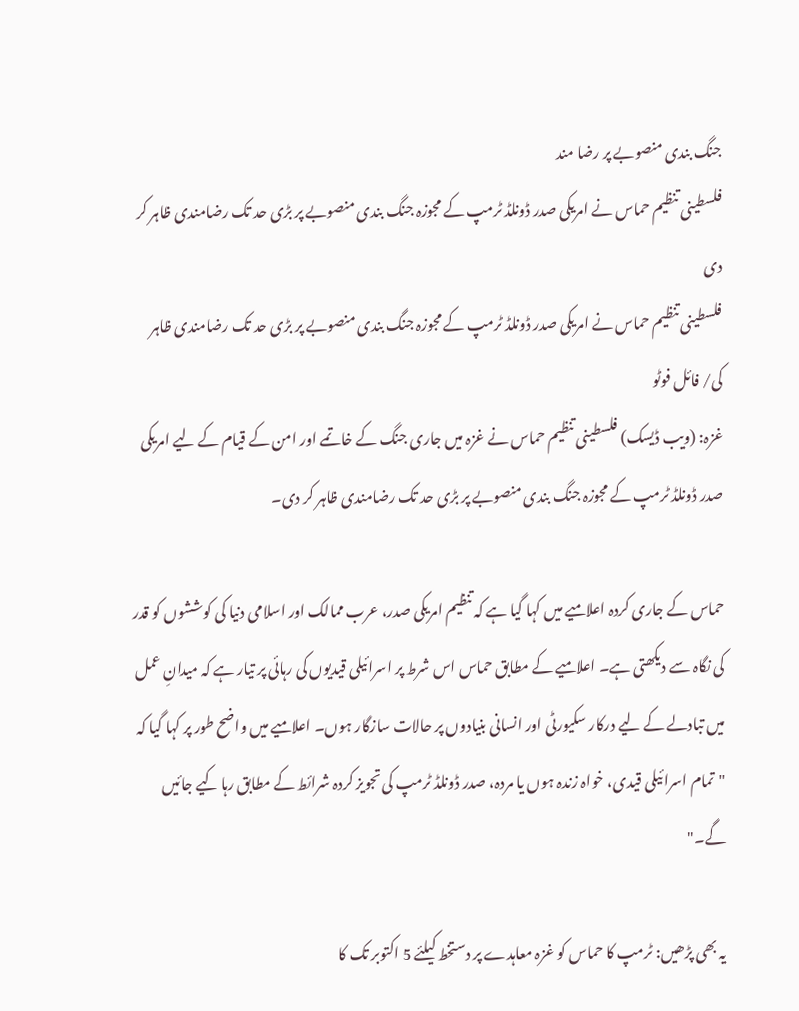جنگ بندی منصوبے پر رضا مند
فلسطینی تنظیم حماس نے امریکی صدر ڈونلڈ ٹرمپ کے مجوزہ جنگ بندی منصوبے پر بڑی حد تک رضامندی ظاہر کر دی
فلسطینی تنظیم حماس نے امریکی صدر ڈونلڈ ٹرمپ کے مجوزہ جنگ بندی منصوبے پر بڑی حد تک رضامندی ظاہر کی/ فائل فوٹو
غزہ: (ویب ڈیسک) فلسطینی تنظیم حماس نے غزہ میں جاری جنگ کے خاتمے اور امن کے قیام کے لیے امریکی صدر ڈونلڈ ٹرمپ کے مجوزہ جنگ بندی منصوبے پر بڑی حد تک رضامندی ظاہر کر دی۔

حماس کے جاری کردہ اعلامیے میں کہا گیا ہے کہ تنظیم امریکی صدر، عرب ممالک اور اسلامی دنیا کی کوششوں کو قدر کی نگاہ سے دیکھتی ہے۔ اعلامیے کے مطابق حماس اس شرط پر اسرائیلی قیدیوں کی رہائی پر تیار ہے کہ میدانِ عمل میں تبادلے کے لیے درکار سکیورٹی اور انسانی بنیادوں پر حالات سازگار ہوں۔ اعلامیے میں واضح طور پر کہا گیا کہ "تمام اسرائیلی قیدی، خواہ زندہ ہوں یا مردہ، صدر ڈونلڈ ٹرمپ کی تجویز کردہ شرائط کے مطابق رہا کیے جائیں گے۔"

یہ بھی پڑھیں: ٹرمپ کا حماس کو غزہ معاہدے پر دستخط کیلئے 5 اکتوبر تک کا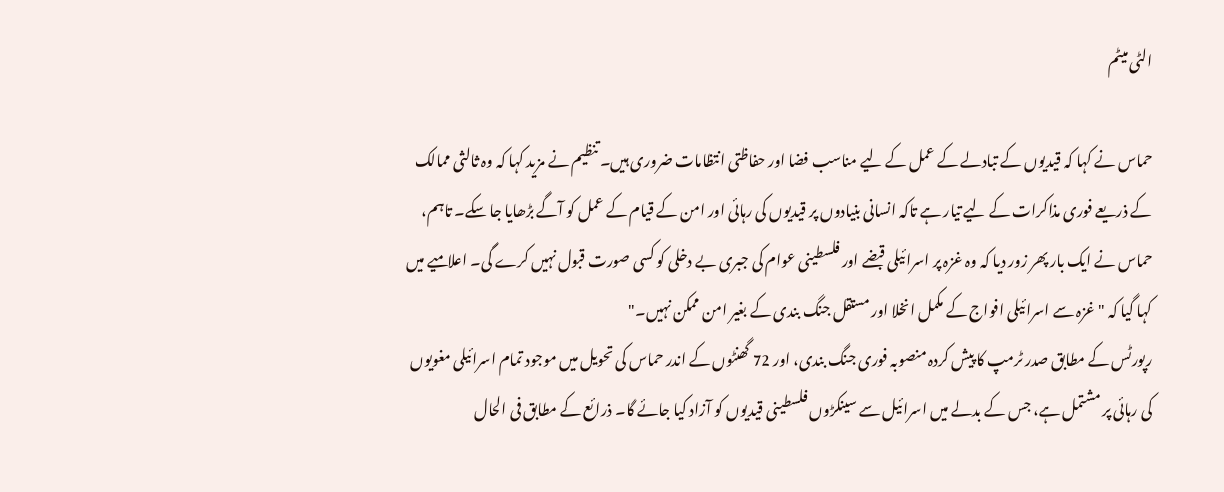الٹی میٹم

حماس نے کہا کہ قیدیوں کے تبادلے کے عمل کے لیے مناسب فضا اور حفاظتی انتظامات ضروری ہیں۔ تنظیم نے مزید کہا کہ وہ ثالثی ممالک کے ذریعے فوری مذاکرات کے لیے تیار ہے تاکہ انسانی بنیادوں پر قیدیوں کی رہائی اور امن کے قیام کے عمل کو آگے بڑھایا جا سکے۔ تاہم، حماس نے ایک بار پھر زور دیا کہ وہ غزہ پر اسرائیلی قبضے اور فلسطینی عوام کی جبری بے دخلی کو کسی صورت قبول نہیں کرے گی۔ اعلامیے میں کہا گیا کہ "غزہ سے اسرائیلی افواج کے مکمل انخلا اور مستقل جنگ بندی کے بغیر امن ممکن نہیں۔"
رپورٹس کے مطابق صدر ٹرمپ کا پیش کردہ منصوبہ فوری جنگ بندی، اور 72 گھنٹوں کے اندر حماس کی تحویل میں موجود تمام اسرائیلی مغویوں کی رہائی پر مشتمل ہے، جس کے بدلے میں اسرائیل سے سینکڑوں فلسطینی قیدیوں کو آزاد کیا جائے گا۔ ذرائع کے مطابق فی الحال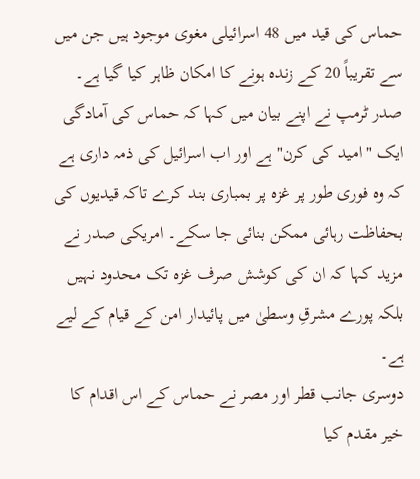حماس کی قید میں 48 اسرائیلی مغوی موجود ہیں جن میں سے تقریباً 20 کے زندہ ہونے کا امکان ظاہر کیا گیا ہے۔
صدر ٹرمپ نے اپنے بیان میں کہا کہ حماس کی آمادگی ایک "امید کی کرن" ہے اور اب اسرائیل کی ذمہ داری ہے کہ وہ فوری طور پر غزہ پر بمباری بند کرے تاکہ قیدیوں کی بحفاظت رہائی ممکن بنائی جا سکے۔ امریکی صدر نے مزید کہا کہ ان کی کوشش صرف غزہ تک محدود نہیں بلکہ پورے مشرقِ وسطیٰ میں پائیدار امن کے قیام کے لیے ہے۔
دوسری جانب قطر اور مصر نے حماس کے اس اقدام کا خیر مقدم کیا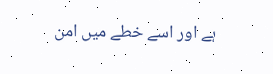ہے اور اسے خطے میں امن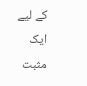کے لیے ایک مثبت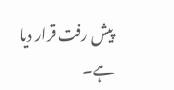پیش رفت قرار دیا ہے۔